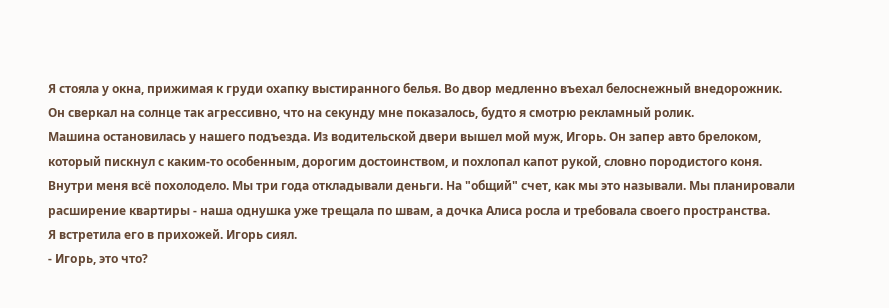Я стояла у окна, прижимая к груди охапку выстиранного белья. Во двор медленно въехал белоснежный внедорожник. Он сверкал на солнце так агрессивно, что на секунду мне показалось, будто я смотрю рекламный ролик.
Машина остановилась у нашего подъезда. Из водительской двери вышел мой муж, Игорь. Он запер авто брелоком, который пискнул с каким-то особенным, дорогим достоинством, и похлопал капот рукой, словно породистого коня.
Внутри меня всё похолодело. Мы три года откладывали деньги. На "общий" счет, как мы это называли. Мы планировали расширение квартиры - наша однушка уже трещала по швам, а дочка Алиса росла и требовала своего пространства.
Я встретила его в прихожей. Игорь сиял.
- Игoрь, это что?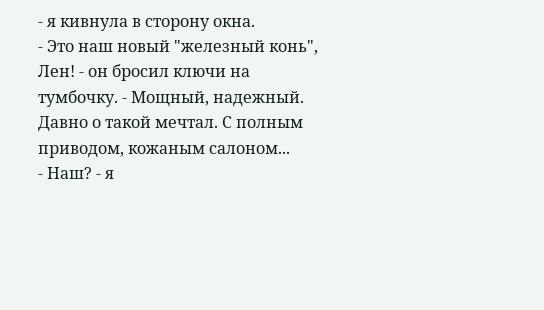- я кивнула в сторону окна.
- Это наш новый "железный конь", Лен! - он бросил ключи на тумбочку. - Мощный, надежный. Давно о такой мечтал. С полным приводом, кожаным салоном...
- Наш? - я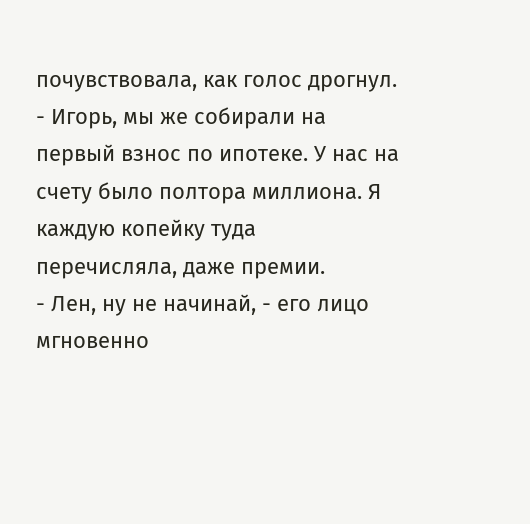почувствовала, как голос дрогнул. - Игорь, мы же собирали на первый взнос по ипотеке. У нас на счету было полтора миллиона. Я каждую копейку туда перечисляла, даже премии.
- Лен, ну не начинай, - его лицо мгновенно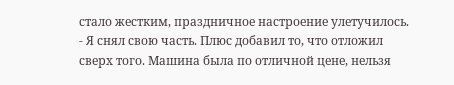стало жестким, праздничное настроение улетучилось. - Я снял свою часть. Плюс добавил то, что отложил сверх того. Машина была по отличной цене, нельзя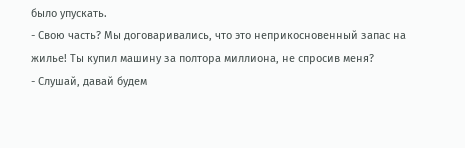было упускать.
- Свою часть? Мы договаривались, что это неприкосновенный запас на жилье! Ты купил машину за полтора миллиона, не спросив меня?
- Слушай, давай будем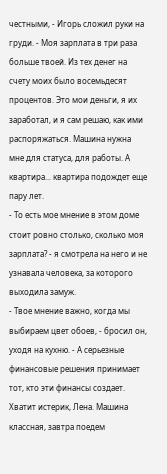честными, - Игорь сложил руки на груди. - Моя зарплата в три раза больше твоей. Из тех денег на счету моих было восемьдесят процентов. Это мои деньги, я их заработал, и я сам решаю, как ими распоряжаться. Машина нужна мне для статуса, для работы. А квартира... квартира подождет еще пару лет.
- То есть мое мнение в этом доме стоит ровно столько, сколько моя зарплата? - я смотрела на него и не узнавала человека, за которого выходила замуж.
- Твое мнение важно, когда мы выбираем цвет обоев, - бросил он, уходя на кухню. - А серьезные финансовые решения принимает тот, кто эти финансы создает. Хватит истерик, Лена. Машина классная, завтра поедем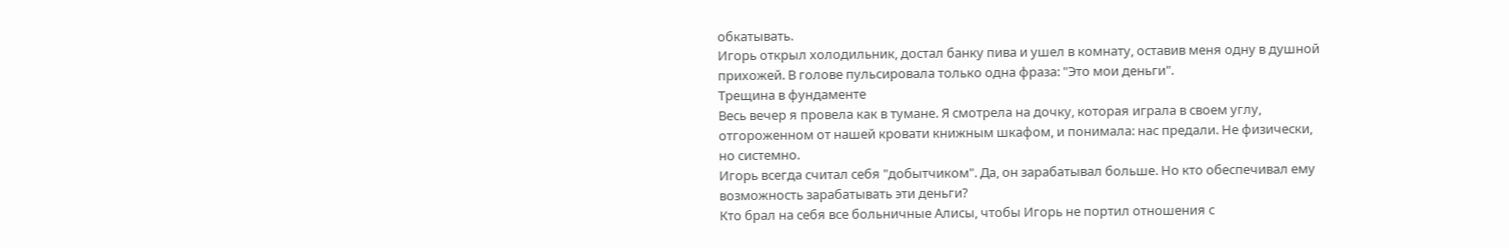обкатывать.
Игорь открыл холодильник, достал банку пива и ушел в комнату, оставив меня одну в душной прихожей. В голове пульсировала только одна фраза: "Это мои деньги".
Трещина в фундаменте
Весь вечер я провела как в тумане. Я смотрела на дочку, которая играла в своем углу, отгороженном от нашей кровати книжным шкафом, и понимала: нас предали. Не физически, но системно.
Игорь всегда считал себя "добытчиком". Да, он зарабатывал больше. Но кто обеспечивал ему возможность зарабатывать эти деньги?
Кто брал на себя все больничные Алисы, чтобы Игорь не портил отношения с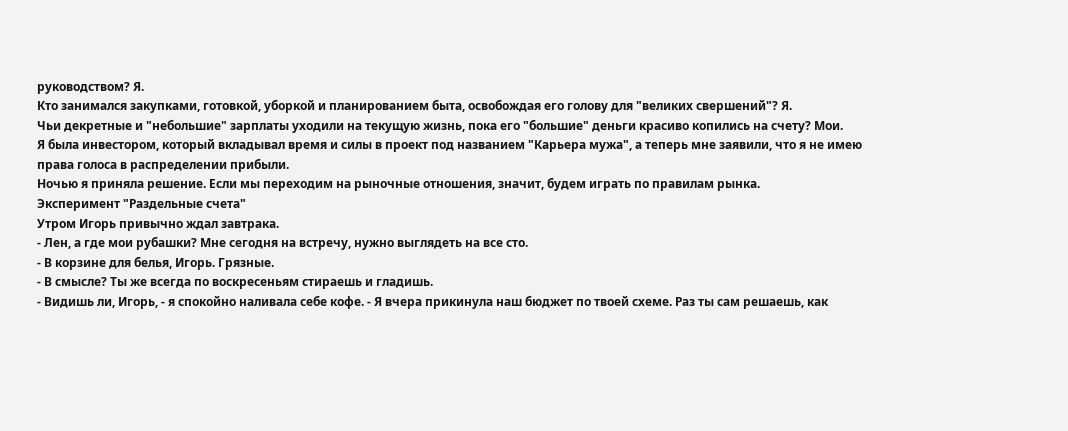руководством? Я.
Кто занимался закупками, готовкой, уборкой и планированием быта, освобождая его голову для "великих свершений"? Я.
Чьи декретные и "небольшие" зарплаты уходили на текущую жизнь, пока его "большие" деньги красиво копились на счету? Мои.
Я была инвестором, который вкладывал время и силы в проект под названием "Карьера мужа", а теперь мне заявили, что я не имею права голоса в распределении прибыли.
Ночью я приняла решение. Если мы переходим на рыночные отношения, значит, будем играть по правилам рынка.
Эксперимент "Раздельные счета"
Утром Игорь привычно ждал завтрака.
- Лен, а где мои рубашки? Мне сегодня на встречу, нужно выглядеть на все сто.
- В корзине для белья, Игорь. Грязные.
- В смысле? Ты же всегда по воскресеньям стираешь и гладишь.
- Видишь ли, Игорь, - я спокойно наливала себе кофе. - Я вчера прикинула наш бюджет по твоей схеме. Раз ты сам решаешь, как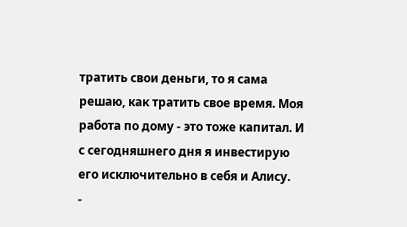тратить свои деньги, то я сама решаю, как тратить свое время. Моя работа по дому - это тоже капитал. И с сегодняшнего дня я инвестирую его исключительно в себя и Алису.
-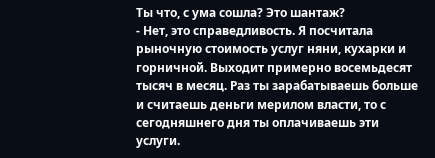Ты что, с ума сошла? Это шантаж?
- Нет, это справедливость. Я посчитала рыночную стоимость услуг няни, кухарки и горничной. Выходит примерно восемьдесят тысяч в месяц. Раз ты зарабатываешь больше и считаешь деньги мерилом власти, то с сегодняшнего дня ты оплачиваешь эти услуги.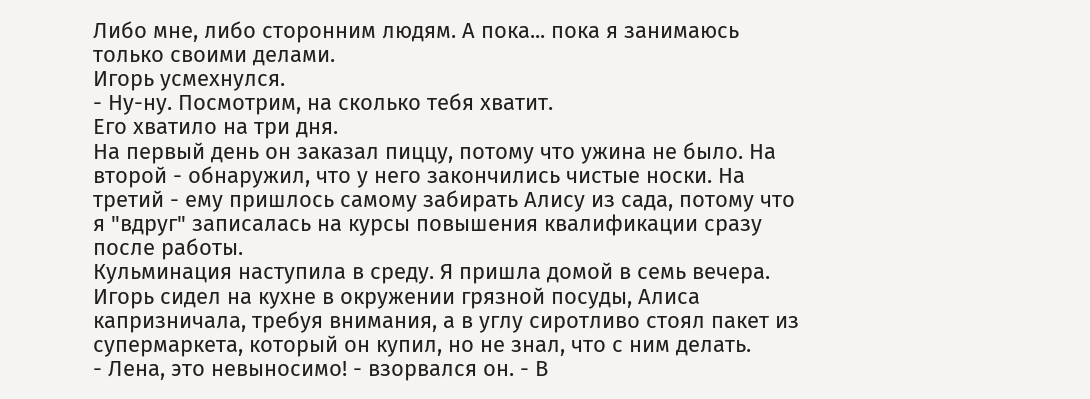Либо мне, либо сторонним людям. А пока... пока я занимаюсь только своими делами.
Игорь усмехнулся.
- Ну-ну. Посмотрим, на сколько тебя хватит.
Его хватило на три дня.
На первый день он заказал пиццу, потому что ужина не было. На второй - обнаружил, что у него закончились чистые носки. На третий - ему пришлось самому забирать Алису из сада, потому что я "вдруг" записалась на курсы повышения квалификации сразу после работы.
Кульминация наступила в среду. Я пришла домой в семь вечера. Игорь сидел на кухне в окружении грязной посуды, Алиса капризничала, требуя внимания, а в углу сиротливо стоял пакет из супермаркета, который он купил, но не знал, что с ним делать.
- Лена, это невыносимо! - взорвался он. - В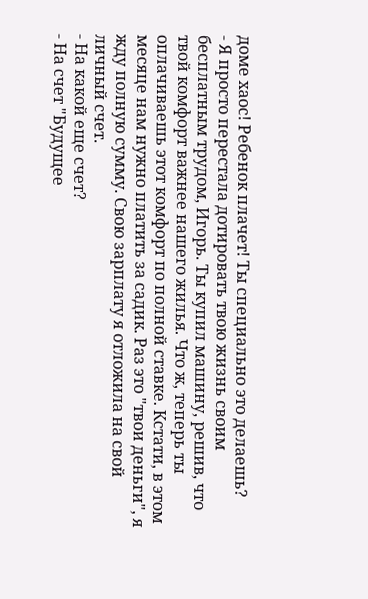доме хаос! Ребенок плачет! Ты специально это делаешь?
- Я просто перестала дотировать твою жизнь своим бесплатным трудом, Игорь. Ты купил машину, решив, что твой комфорт важнее нашего жилья. Что ж, теперь ты оплачиваешь этот комфорт по полной ставке. Кстати, в этом месяце нам нужно платить за садик. Раз это "твои деньги", я жду полную сумму. Свою зарплату я отложила на свой личный счет.
- На какой еще счет?
- На счет "Будущее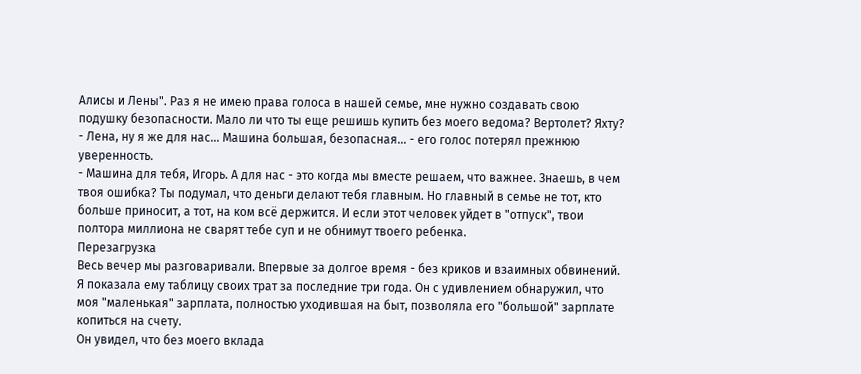Алисы и Лены". Раз я не имею права голоса в нашей семье, мне нужно создавать свою подушку безопасности. Мало ли что ты еще решишь купить без моего ведома? Вертолет? Яхту?
- Лена, ну я же для нас... Машина большая, безопасная... - его голос потерял прежнюю уверенность.
- Машина для тебя, Игорь. А для нас - это когда мы вместе решаем, что важнее. Знаешь, в чем твоя ошибка? Ты подумал, что деньги делают тебя главным. Но главный в семье не тот, кто больше приносит, а тот, на ком всё держится. И если этот человек уйдет в "отпуск", твои полтора миллиона не сварят тебе суп и не обнимут твоего ребенка.
Перезагрузка
Весь вечер мы разговаривали. Впервые за долгое время - без криков и взаимных обвинений. Я показала ему таблицу своих трат за последние три года. Он с удивлением обнаружил, что моя "маленькая" зарплата, полностью уходившая на быт, позволяла его "большой" зарплате копиться на счету.
Он увидел, что без моего вклада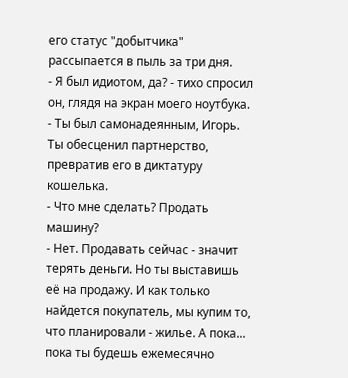его статус "добытчика" рассыпается в пыль за три дня.
- Я был идиотом, да? - тихо спросил он, глядя на экран моего ноутбука.
- Ты был самонадеянным, Игорь. Ты обесценил партнерство, превратив его в диктатуру кошелька.
- Что мне сделать? Продать машину?
- Нет. Продавать сейчас - значит терять деньги. Но ты выставишь её на продажу. И как только найдется покупатель, мы купим то, что планировали - жилье. А пока... пока ты будешь ежемесячно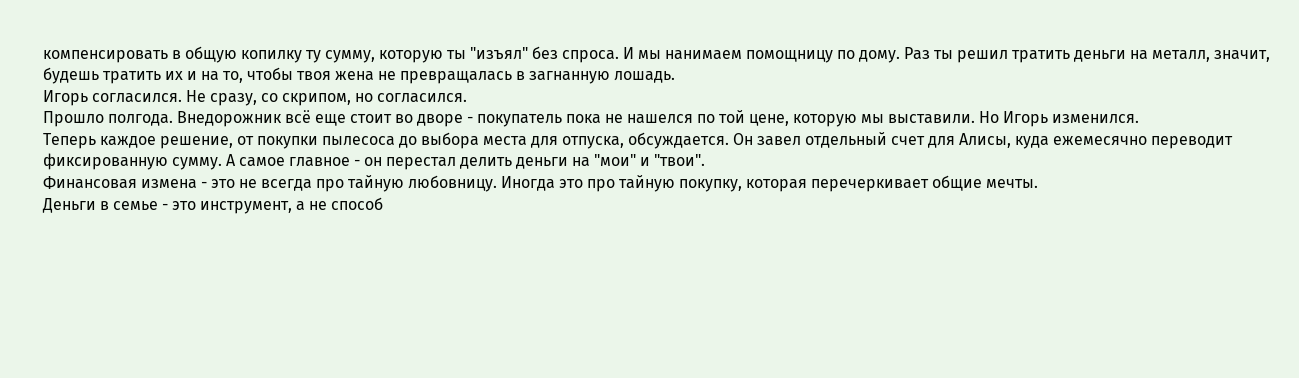компенсировать в общую копилку ту сумму, которую ты "изъял" без спроса. И мы нанимаем помощницу по дому. Раз ты решил тратить деньги на металл, значит, будешь тратить их и на то, чтобы твоя жена не превращалась в загнанную лошадь.
Игорь согласился. Не сразу, со скрипом, но согласился.
Прошло полгода. Внедорожник всё еще стоит во дворе - покупатель пока не нашелся по той цене, которую мы выставили. Но Игорь изменился.
Теперь каждое решение, от покупки пылесоса до выбора места для отпуска, обсуждается. Он завел отдельный счет для Алисы, куда ежемесячно переводит фиксированную сумму. А самое главное - он перестал делить деньги на "мои" и "твои".
Финансовая измена - это не всегда про тайную любовницу. Иногда это про тайную покупку, которая перечеркивает общие мечты.
Деньги в семье - это инструмент, а не способ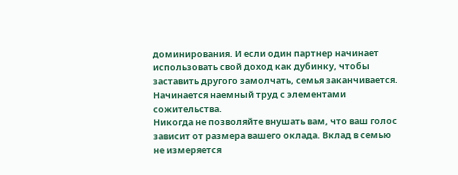доминирования. И если один партнер начинает использовать свой доход как дубинку, чтобы заставить другого замолчать, семья заканчивается. Начинается наемный труд с элементами сожительства.
Никогда не позволяйте внушать вам, что ваш голос зависит от размера вашего оклада. Вклад в семью не измеряется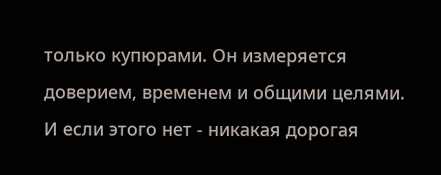только купюрами. Он измеряется доверием, временем и общими целями. И если этого нет - никакая дорогая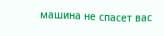машина не спасет вас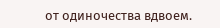от одиночества вдвоем.